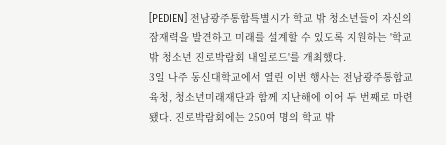[PEDIEN] 전남광주통합특별시가 학교 밖 청소년들이 자신의 잠재력을 발견하고 미래를 설계할 수 있도록 지원하는 '학교 밖 청소년 진로박람회 내일로드'를 개최했다.
3일 나주 동신대학교에서 열린 이번 행사는 전남광주통합교육청, 청소년미래재단과 함께 지난해에 이어 두 번째로 마련됐다. 진로박람회에는 250여 명의 학교 밖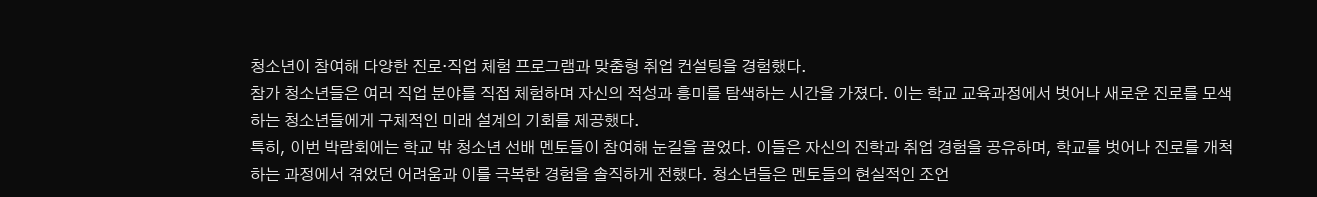청소년이 참여해 다양한 진로·직업 체험 프로그램과 맞춤형 취업 컨설팅을 경험했다.
참가 청소년들은 여러 직업 분야를 직접 체험하며 자신의 적성과 흥미를 탐색하는 시간을 가졌다. 이는 학교 교육과정에서 벗어나 새로운 진로를 모색하는 청소년들에게 구체적인 미래 설계의 기회를 제공했다.
특히, 이번 박람회에는 학교 밖 청소년 선배 멘토들이 참여해 눈길을 끌었다. 이들은 자신의 진학과 취업 경험을 공유하며, 학교를 벗어나 진로를 개척하는 과정에서 겪었던 어려움과 이를 극복한 경험을 솔직하게 전했다. 청소년들은 멘토들의 현실적인 조언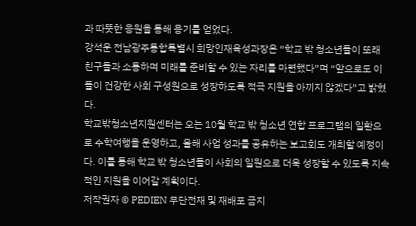과 따뜻한 응원을 통해 용기를 얻었다.
강석운 전남광주통합특별시 희망인재육성과장은 “학교 밖 청소년들이 또래 친구들과 소통하며 미래를 준비할 수 있는 자리를 마련했다”며 “앞으로도 이들이 건강한 사회 구성원으로 성장하도록 적극 지원을 아끼지 않겠다”고 밝혔다.
학교밖청소년지원센터는 오는 10월 학교 밖 청소년 연합 프로그램의 일환으로 수학여행을 운영하고, 올해 사업 성과를 공유하는 보고회도 개최할 예정이다. 이를 통해 학교 밖 청소년들이 사회의 일원으로 더욱 성장할 수 있도록 지속적인 지원을 이어갈 계획이다.
저작권자 © PEDIEN 무단전재 및 재배포 금지